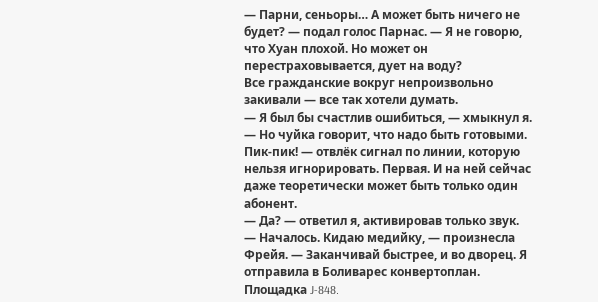— Парни, сеньоры… А может быть ничего не будет? — подал голос Парнас. — Я не говорю, что Хуан плохой. Но может он перестраховывается, дует на воду?
Все гражданские вокруг непроизвольно закивали — все так хотели думать.
— Я был бы счастлив ошибиться, — хмыкнул я. — Но чуйка говорит, что надо быть готовыми.
Пик-пик! — отвлёк сигнал по линии, которую нельзя игнорировать. Первая. И на ней сейчас даже теоретически может быть только один абонент.
— Да? — ответил я, активировав только звук.
— Началось. Кидаю медийку, — произнесла Фрейя. — Заканчивай быстрее, и во дворец. Я отправила в Боливарес конвертоплан. Площадка J-848.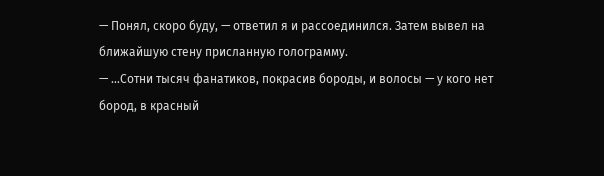— Понял, скоро буду, — ответил я и рассоединился. Затем вывел на ближайшую стену присланную голограмму.
— …Сотни тысяч фанатиков, покрасив бороды, и волосы — у кого нет бород, в красный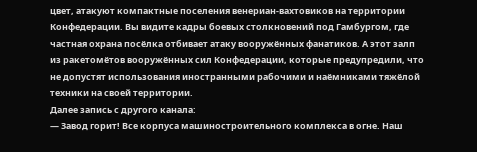цвет, атакуют компактные поселения венериан-вахтовиков на территории Конфедерации. Вы видите кадры боевых столкновений под Гамбургом, где частная охрана посёлка отбивает атаку вооружённых фанатиков. А этот залп из ракетомётов вооружённых сил Конфедерации, которые предупредили, что не допустят использования иностранными рабочими и наёмниками тяжёлой техники на своей территории.
Далее запись с другого канала:
— Завод горит! Все корпуса машиностроительного комплекса в огне. Наш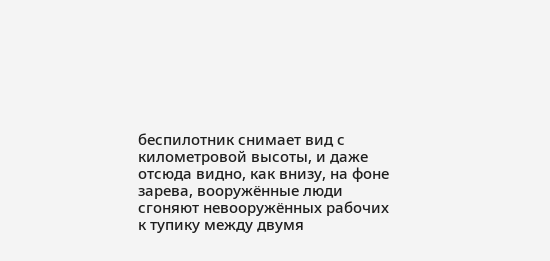беспилотник снимает вид с километровой высоты, и даже отсюда видно, как внизу, на фоне зарева, вооружённые люди сгоняют невооружённых рабочих к тупику между двумя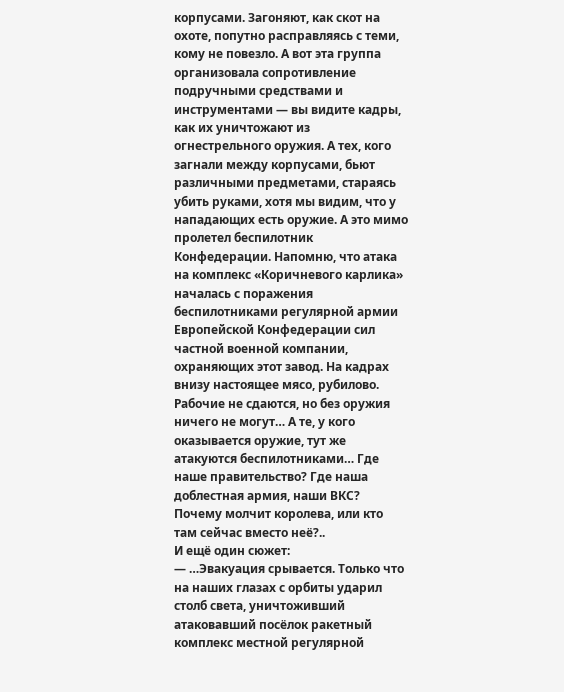корпусами. Загоняют, как скот на охоте, попутно расправляясь с теми, кому не повезло. А вот эта группа организовала сопротивление подручными средствами и инструментами — вы видите кадры, как их уничтожают из огнестрельного оружия. А тех, кого загнали между корпусами, бьют различными предметами, стараясь убить руками, хотя мы видим, что у нападающих есть оружие. А это мимо пролетел беспилотник Конфедерации. Напомню, что атака на комплекс «Коричневого карлика» началась с поражения беспилотниками регулярной армии Европейской Конфедерации сил частной военной компании, охраняющих этот завод. На кадрах внизу настоящее мясо, рубилово. Рабочие не сдаются, но без оружия ничего не могут… А те, у кого оказывается оружие, тут же атакуются беспилотниками… Где наше правительство? Где наша доблестная армия, наши ВКС? Почему молчит королева, или кто там сейчас вместо неё?..
И ещё один сюжет:
— …Эвакуация срывается. Только что на наших глазах с орбиты ударил столб света, уничтоживший атаковавший посёлок ракетный комплекс местной регулярной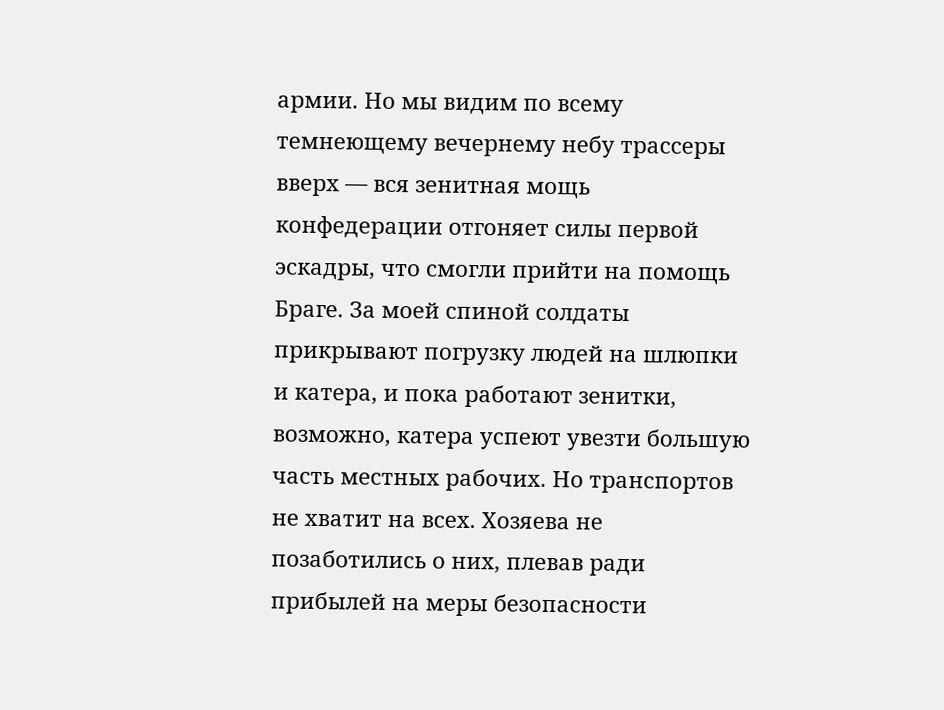армии. Но мы видим по всему темнеющему вечернему небу трассеры вверх — вся зенитная мощь конфедерации отгоняет силы первой эскадры, что смогли прийти на помощь Браге. За моей спиной солдаты прикрывают погрузку людей на шлюпки и катера, и пока работают зенитки, возможно, катера успеют увезти большую часть местных рабочих. Но транспортов не хватит на всех. Хозяева не позаботились о них, плевав ради прибылей на меры безопасности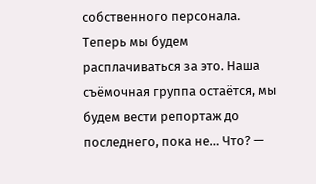собственного персонала. Теперь мы будем расплачиваться за это. Наша съёмочная группа остаётся, мы будем вести репортаж до последнего, пока не… Что? —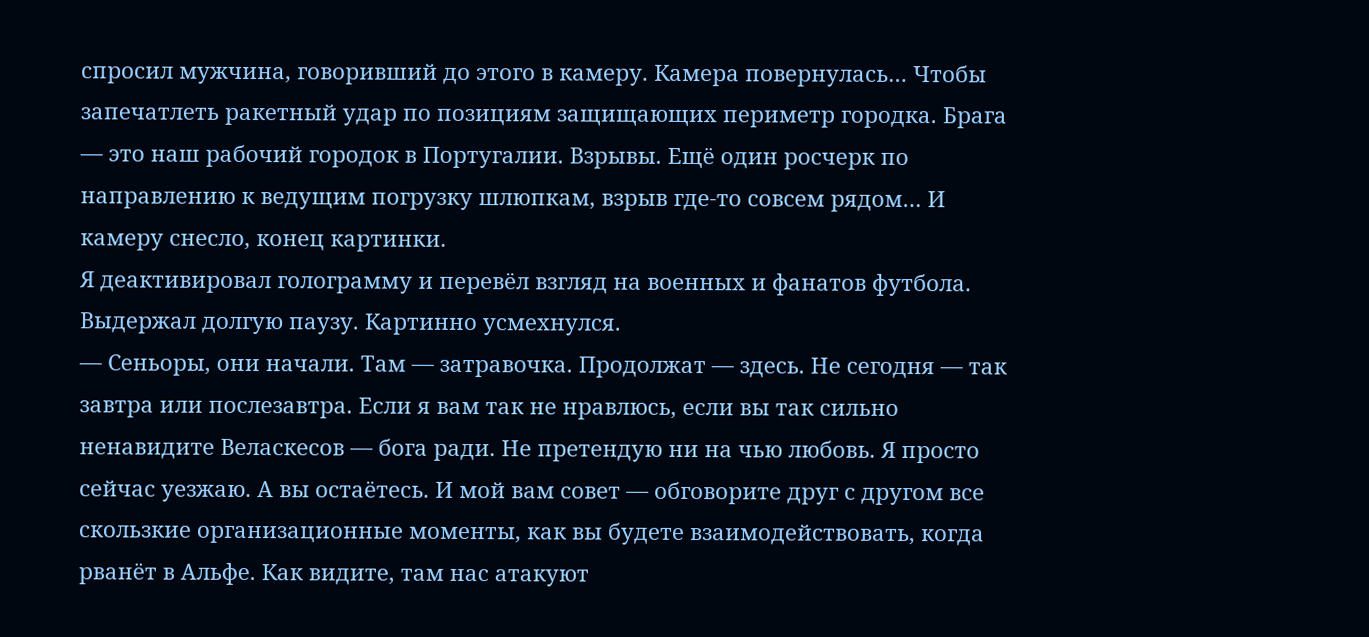спросил мужчина, говоривший до этого в камеру. Камера повернулась… Чтобы запечатлеть ракетный удар по позициям защищающих периметр городка. Брага — это наш рабочий городок в Португалии. Взрывы. Ещё один росчерк по направлению к ведущим погрузку шлюпкам, взрыв где-то совсем рядом… И камеру снесло, конец картинки.
Я деактивировал голограмму и перевёл взгляд на военных и фанатов футбола. Выдержал долгую паузу. Картинно усмехнулся.
— Сеньоры, они начали. Там — затравочка. Продолжат — здесь. Не сегодня — так завтра или послезавтра. Если я вам так не нравлюсь, если вы так сильно ненавидите Веласкесов — бога ради. Не претендую ни на чью любовь. Я просто сейчас уезжаю. А вы остаётесь. И мой вам совет — обговорите друг с другом все скользкие организационные моменты, как вы будете взаимодействовать, когда рванёт в Альфе. Как видите, там нас атакуют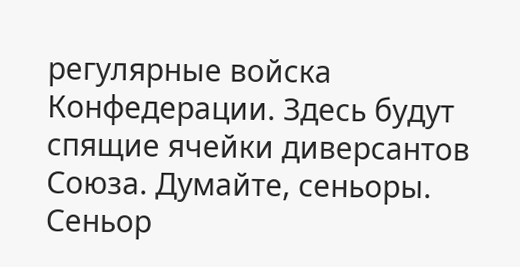регулярные войска Конфедерации. Здесь будут спящие ячейки диверсантов Союза. Думайте, сеньоры. Сеньор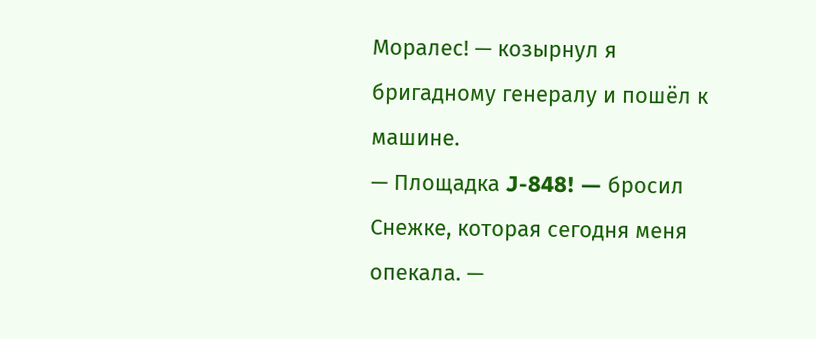Моралес! — козырнул я бригадному генералу и пошёл к машине.
— Площадка J-848! — бросил Снежке, которая сегодня меня опекала. —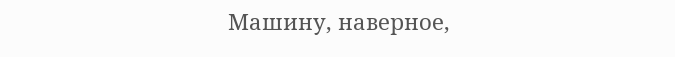Машину, наверное,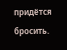придётся бросить.